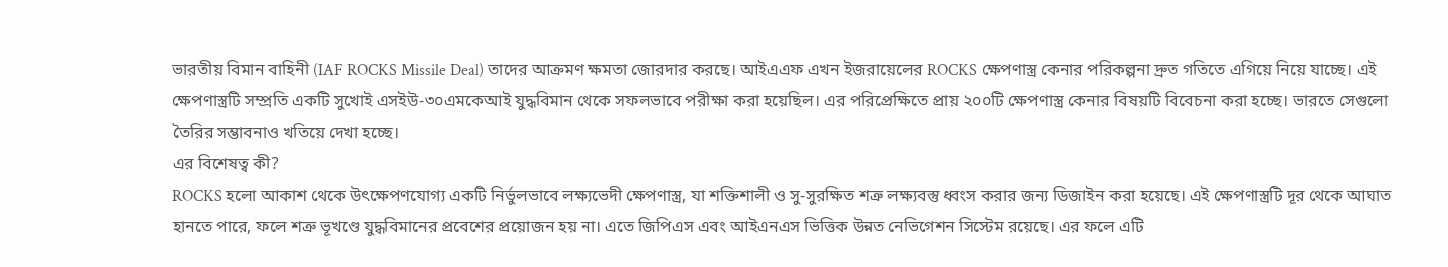ভারতীয় বিমান বাহিনী (IAF ROCKS Missile Deal) তাদের আক্রমণ ক্ষমতা জোরদার করছে। আইএএফ এখন ইজরায়েলের ROCKS ক্ষেপণাস্ত্র কেনার পরিকল্পনা দ্রুত গতিতে এগিয়ে নিয়ে যাচ্ছে। এই ক্ষেপণাস্ত্রটি সম্প্রতি একটি সুখোই এসইউ-৩০এমকেআই যুদ্ধবিমান থেকে সফলভাবে পরীক্ষা করা হয়েছিল। এর পরিপ্রেক্ষিতে প্রায় ২০০টি ক্ষেপণাস্ত্র কেনার বিষয়টি বিবেচনা করা হচ্ছে। ভারতে সেগুলো তৈরির সম্ভাবনাও খতিয়ে দেখা হচ্ছে।
এর বিশেষত্ব কী?
ROCKS হলো আকাশ থেকে উৎক্ষেপণযোগ্য একটি নির্ভুলভাবে লক্ষ্যভেদী ক্ষেপণাস্ত্র, যা শক্তিশালী ও সু-সুরক্ষিত শত্রু লক্ষ্যবস্তু ধ্বংস করার জন্য ডিজাইন করা হয়েছে। এই ক্ষেপণাস্ত্রটি দূর থেকে আঘাত হানতে পারে, ফলে শত্রু ভূখণ্ডে যুদ্ধবিমানের প্রবেশের প্রয়োজন হয় না। এতে জিপিএস এবং আইএনএস ভিত্তিক উন্নত নেভিগেশন সিস্টেম রয়েছে। এর ফলে এটি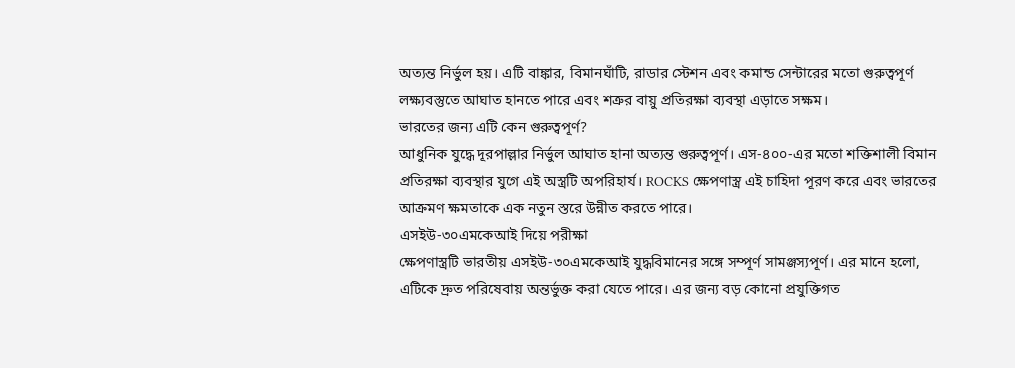অত্যন্ত নির্ভুল হয়। এটি বাঙ্কার, বিমানঘাঁটি, রাডার স্টেশন এবং কমান্ড সেন্টারের মতো গুরুত্বপূর্ণ লক্ষ্যবস্তুতে আঘাত হানতে পারে এবং শত্রুর বায়ু প্রতিরক্ষা ব্যবস্থা এড়াতে সক্ষম।
ভারতের জন্য এটি কেন গুরুত্বপূর্ণ?
আধুনিক যুদ্ধে দূরপাল্লার নির্ভুল আঘাত হানা অত্যন্ত গুরুত্বপূর্ণ। এস-৪০০-এর মতো শক্তিশালী বিমান প্রতিরক্ষা ব্যবস্থার যুগে এই অস্ত্রটি অপরিহার্য। ROCKS ক্ষেপণাস্ত্র এই চাহিদা পূরণ করে এবং ভারতের আক্রমণ ক্ষমতাকে এক নতুন স্তরে উন্নীত করতে পারে।
এসইউ-৩০এমকেআই দিয়ে পরীক্ষা
ক্ষেপণাস্ত্রটি ভারতীয় এসইউ-৩০এমকেআই যুদ্ধবিমানের সঙ্গে সম্পূর্ণ সামঞ্জস্যপূর্ণ। এর মানে হলো, এটিকে দ্রুত পরিষেবায় অন্তর্ভুক্ত করা যেতে পারে। এর জন্য বড় কোনো প্রযুক্তিগত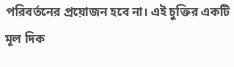পরিবর্তনের প্রয়োজন হবে না। এই চুক্তির একটি মূল দিক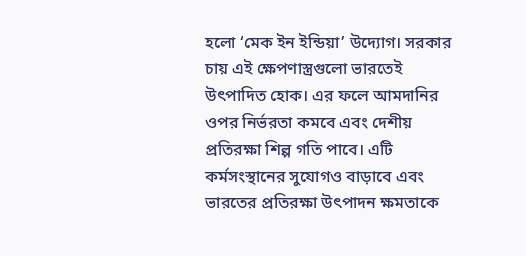হলো ‘মেক ইন ইন্ডিয়া’ উদ্যোগ। সরকার চায় এই ক্ষেপণাস্ত্রগুলো ভারতেই উৎপাদিত হোক। এর ফলে আমদানির ওপর নির্ভরতা কমবে এবং দেশীয় প্রতিরক্ষা শিল্প গতি পাবে। এটি কর্মসংস্থানের সুযোগও বাড়াবে এবং ভারতের প্রতিরক্ষা উৎপাদন ক্ষমতাকে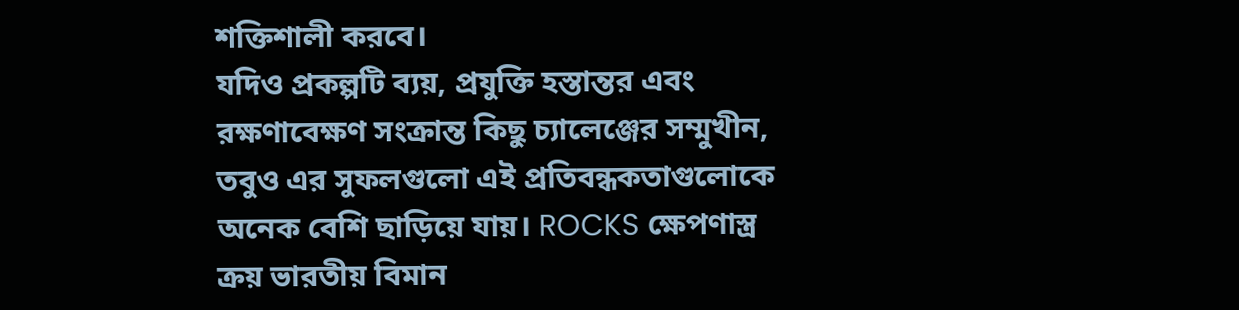শক্তিশালী করবে।
যদিও প্রকল্পটি ব্যয়, প্রযুক্তি হস্তান্তর এবং রক্ষণাবেক্ষণ সংক্রান্ত কিছু চ্যালেঞ্জের সম্মুখীন, তবুও এর সুফলগুলো এই প্রতিবন্ধকতাগুলোকে অনেক বেশি ছাড়িয়ে যায়। ROCKS ক্ষেপণাস্ত্র ক্রয় ভারতীয় বিমান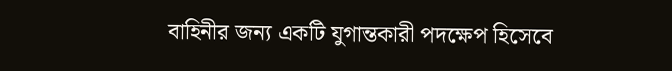বাহিনীর জন্য একটি যুগান্তকারী পদক্ষেপ হিসেবে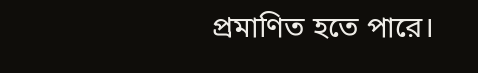প্রমাণিত হতে পারে।